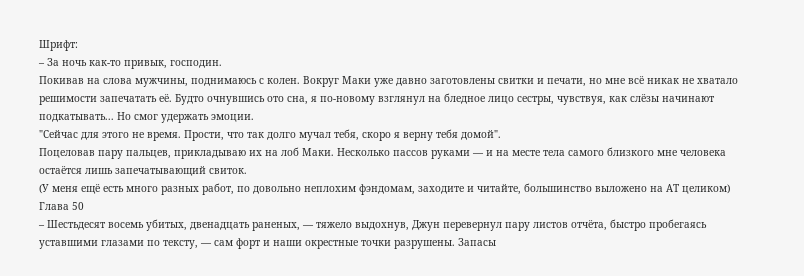Шрифт:
– За ночь как-то привык, господин.
Покивав на слова мужчины, поднимаюсь с колен. Вокруг Маки уже давно заготовлены свитки и печати, но мне всё никак не хватало решимости запечатать её. Будто очнувшись ото сна, я по-новому взглянул на бледное лицо сестры, чувствуя, как слёзы начинают подкатывать... Но смог удержать эмоции.
"Сейчас для этого не время. Прости, что так долго мучал тебя, скоро я верну тебя домой".
Поцеловав пару пальцев, прикладываю их на лоб Маки. Несколько пассов руками — и на месте тела самого близкого мне человека остаётся лишь запечатывающий свиток.
(У меня ещё есть много разных работ, по довольно неплохим фэндомам, заходите и читайте, большинство выложено на АТ целиком)
Глава 50
– Шестьдесят восемь убитых, двенадцать раненых, — тяжело выдохнув, Джун перевернул пару листов отчёта, быстро пробегаясь уставшими глазами по тексту, — сам форт и наши окрестные точки разрушены. Запасы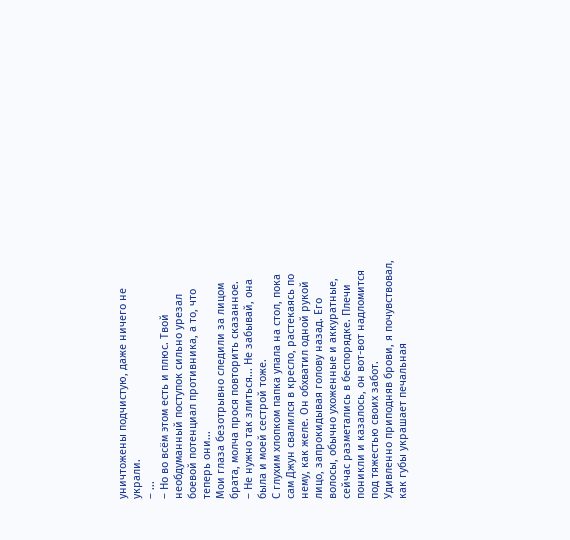уничтожены подчистую, даже ничего не украли.
– ...
– Но во всём этом есть и плюс. Твой необдуманный поступок сильно урезал боевой потенциал противника, а то, что теперь они...
Мои глаза безотрывно следили за лицом брата, молча прося повторить сказанное.
– Не нужно так злиться... Не забывай, она была и моей сестрой тоже.
С глухим хлопком папка упала на стол, пока сам Джун свалился в кресло, растекаясь по нему, как желе. Он обхватил одной рукой лицо, запрокидывая голову назад. Его волосы, обычно ухоженные и аккуратные, сейчас разметались в беспорядке. Плечи поникли и казалось, он вот-вот надломится под тяжестью своих забот.
Удивленно приподняв брови, я почувствовал, как губы украшает печальная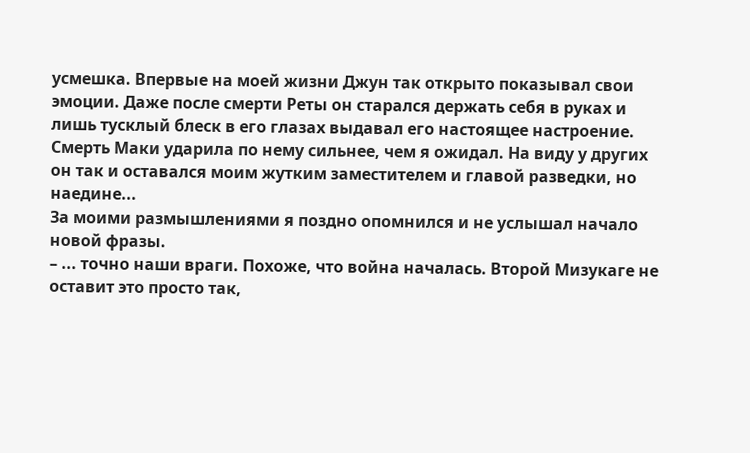усмешка. Впервые на моей жизни Джун так открыто показывал свои эмоции. Даже после смерти Реты он старался держать себя в руках и лишь тусклый блеск в его глазах выдавал его настоящее настроение.
Смерть Маки ударила по нему сильнее, чем я ожидал. На виду у других он так и оставался моим жутким заместителем и главой разведки, но наедине...
За моими размышлениями я поздно опомнился и не услышал начало новой фразы.
– ... точно наши враги. Похоже, что война началась. Второй Мизукаге не оставит это просто так,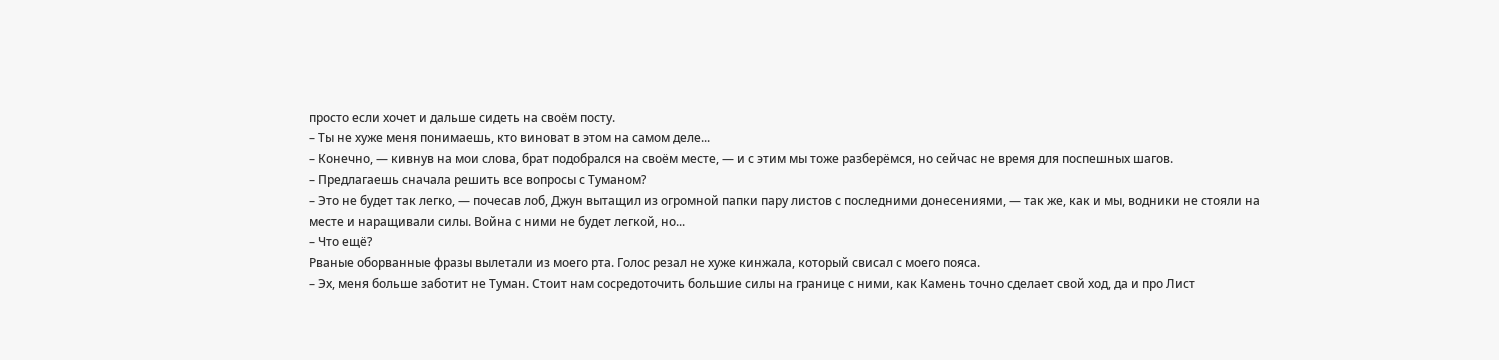просто если хочет и дальше сидеть на своём посту.
– Ты не хуже меня понимаешь, кто виноват в этом на самом деле...
– Конечно, — кивнув на мои слова, брат подобрался на своём месте, — и с этим мы тоже разберёмся, но сейчас не время для поспешных шагов.
– Предлагаешь сначала решить все вопросы с Туманом?
– Это не будет так легко, — почесав лоб, Джун вытащил из огромной папки пару листов с последними донесениями, — так же, как и мы, водники не стояли на месте и наращивали силы. Война с ними не будет легкой, но...
– Что ещё?
Рваные оборванные фразы вылетали из моего рта. Голос резал не хуже кинжала, который свисал с моего пояса.
– Эх, меня больше заботит не Туман. Стоит нам сосредоточить большие силы на границе с ними, как Камень точно сделает свой ход, да и про Лист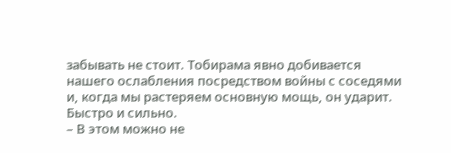забывать не стоит. Тобирама явно добивается нашего ослабления посредством войны с соседями и, когда мы растеряем основную мощь, он ударит. Быстро и сильно.
– В этом можно не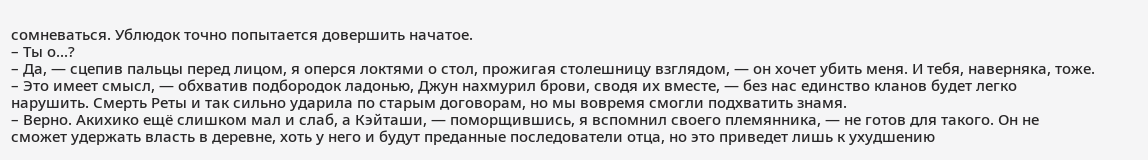сомневаться. Ублюдок точно попытается довершить начатое.
– Ты о...?
– Да, — сцепив пальцы перед лицом, я оперся локтями о стол, прожигая столешницу взглядом, — он хочет убить меня. И тебя, наверняка, тоже.
– Это имеет смысл, — обхватив подбородок ладонью, Джун нахмурил брови, сводя их вместе, — без нас единство кланов будет легко нарушить. Смерть Реты и так сильно ударила по старым договорам, но мы вовремя смогли подхватить знамя.
– Верно. Акихико ещё слишком мал и слаб, а Кэйташи, — поморщившись, я вспомнил своего племянника, — не готов для такого. Он не сможет удержать власть в деревне, хоть у него и будут преданные последователи отца, но это приведет лишь к ухудшению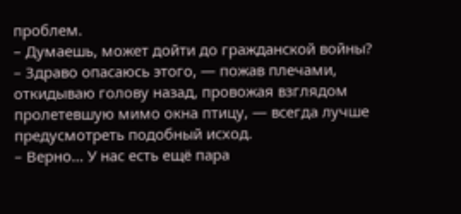проблем.
– Думаешь, может дойти до гражданской войны?
– Здраво опасаюсь этого, — пожав плечами, откидываю голову назад, провожая взглядом пролетевшую мимо окна птицу, — всегда лучше предусмотреть подобный исход.
– Верно... У нас есть ещё пара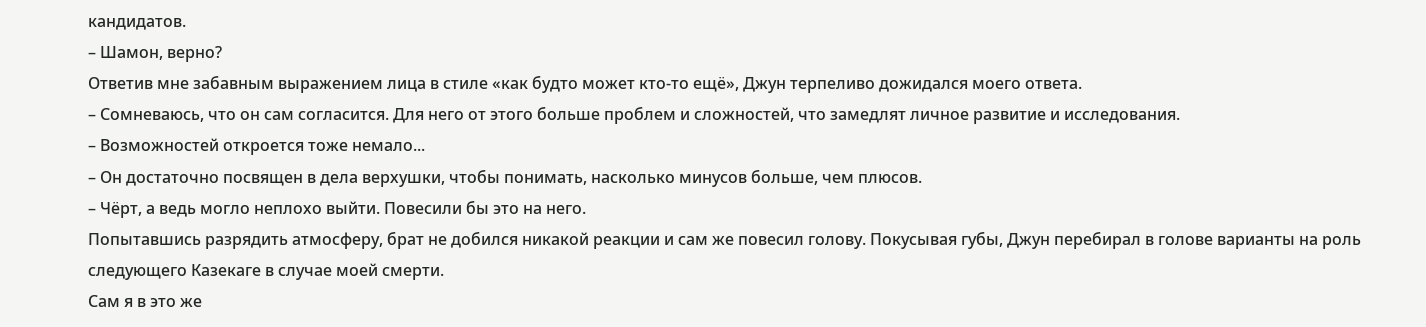кандидатов.
– Шамон, верно?
Ответив мне забавным выражением лица в стиле «как будто может кто-то ещё», Джун терпеливо дожидался моего ответа.
– Сомневаюсь, что он сам согласится. Для него от этого больше проблем и сложностей, что замедлят личное развитие и исследования.
– Возможностей откроется тоже немало...
– Он достаточно посвящен в дела верхушки, чтобы понимать, насколько минусов больше, чем плюсов.
– Чёрт, а ведь могло неплохо выйти. Повесили бы это на него.
Попытавшись разрядить атмосферу, брат не добился никакой реакции и сам же повесил голову. Покусывая губы, Джун перебирал в голове варианты на роль следующего Казекаге в случае моей смерти.
Сам я в это же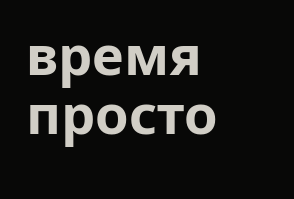время просто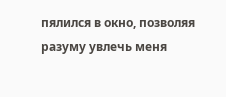пялился в окно, позволяя разуму увлечь меня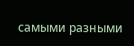самыми разными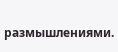размышлениями.